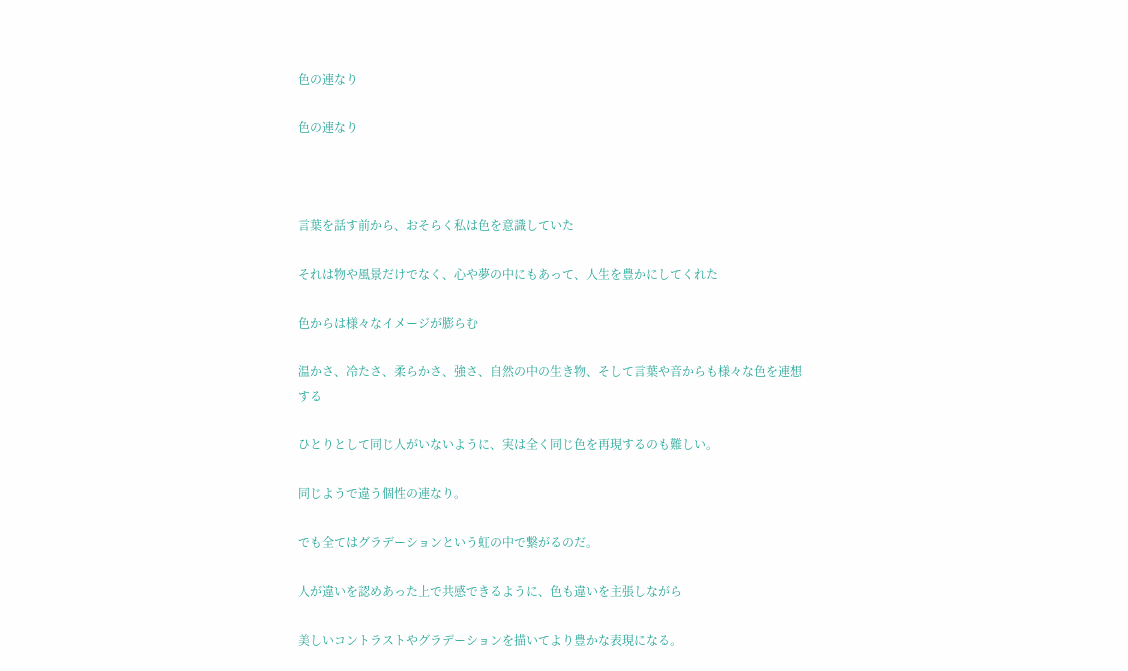色の連なり

色の連なり



言葉を話す前から、おそらく私は色を意識していた

それは物や風景だけでなく、心や夢の中にもあって、人生を豊かにしてくれた

色からは様々なイメージが膨らむ

温かさ、冷たさ、柔らかさ、強さ、自然の中の生き物、そして言葉や音からも様々な色を連想する

ひとりとして同じ人がいないように、実は全く同じ色を再現するのも難しい。

同じようで違う個性の連なり。

でも全てはグラデーションという虹の中で繋がるのだ。

人が違いを認めあった上で共感できるように、色も違いを主張しながら

美しいコントラストやグラデーションを描いてより豊かな表現になる。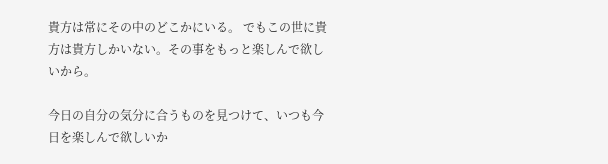貴方は常にその中のどこかにいる。 でもこの世に貴方は貴方しかいない。その事をもっと楽しんで欲しいから。

今日の自分の気分に合うものを見つけて、いつも今日を楽しんで欲しいか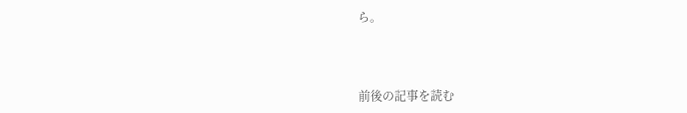ら。



前後の記事を読む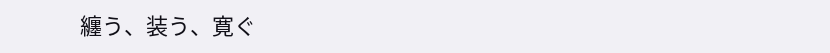纏う、装う、寛ぐ